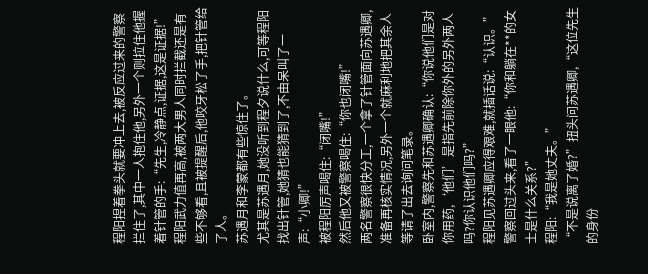程阳捏着拳头就要冲上去,被反应过来的警察拦住了,其中一人抱住他,另外一个则拉住他握着针管的手:“先生,冷静点,证据,这是证据!”
程阳武力值再高,被两大男人同时拦截还是有些不够看,且被提醒后,他咬牙松了手,把针管给了人。
苏遇月和李蒙都有些惊住了。
尤其是苏遇月,她没听到程夕说什么,可等程阳找出针管,她猜也能猜到了,不由呆叫了一声:“小卿!”
被程阳厉声喝住:“闭嘴!”
然后他又被警察喝住:“你也闭嘴!”
两名警察很快分工,一个拿了针管面向苏遇卿,准备再核实情况,另外一个就麻利地把其余人等请了出去询问笔录。
卧室内,警察先和苏遇卿确认:“你说他们是对你用药,‘他们’是指先前除你外的另外两人吗?你认识他们吗?”
程阳见苏遇卿应得艰难,就插话说:“认识。”
警察回过头来,看了一眼他:“你和躺在**的女士是什么关系?”
程阳:“我是她丈夫。”
“不是说离了婚?”扭头问苏遇卿,“这位先生的身份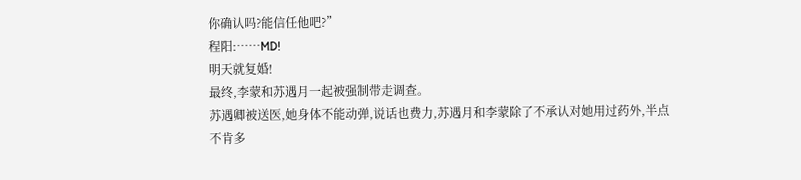你确认吗?能信任他吧?”
程阳:……MD!
明天就复婚!
最终,李蒙和苏遇月一起被强制带走调查。
苏遇卿被送医,她身体不能动弹,说话也费力,苏遇月和李蒙除了不承认对她用过药外,半点不肯多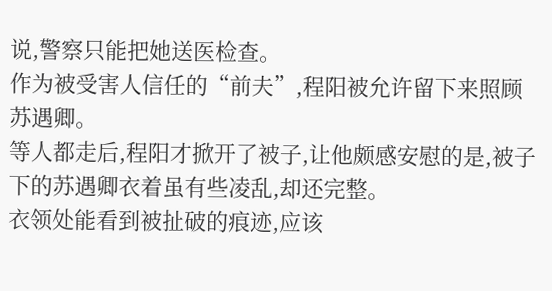说,警察只能把她送医检查。
作为被受害人信任的“前夫”,程阳被允许留下来照顾苏遇卿。
等人都走后,程阳才掀开了被子,让他颇感安慰的是,被子下的苏遇卿衣着虽有些凌乱,却还完整。
衣领处能看到被扯破的痕迹,应该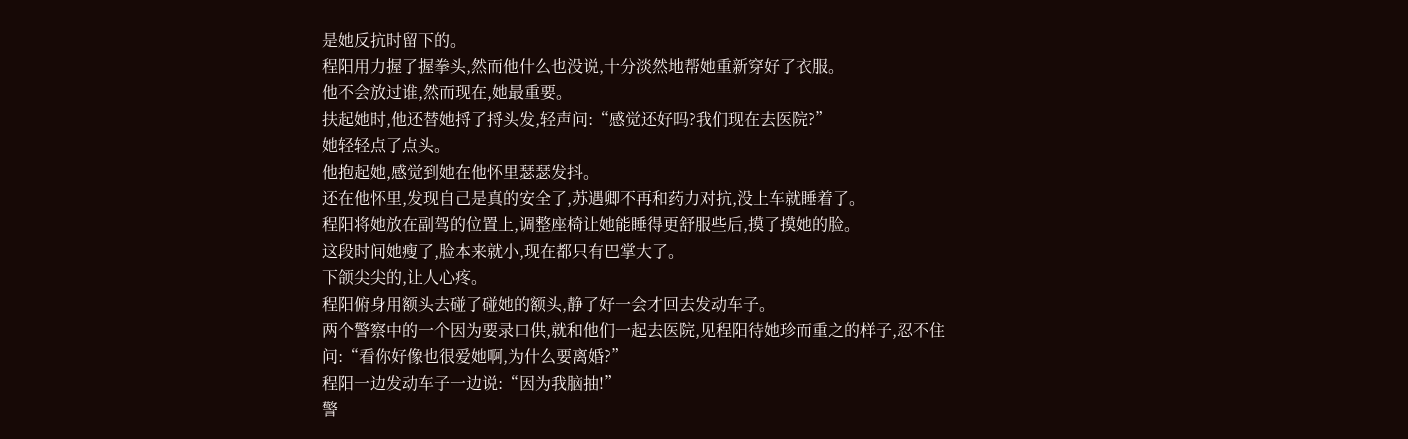是她反抗时留下的。
程阳用力握了握拳头,然而他什么也没说,十分淡然地帮她重新穿好了衣服。
他不会放过谁,然而现在,她最重要。
扶起她时,他还替她捋了捋头发,轻声问:“感觉还好吗?我们现在去医院?”
她轻轻点了点头。
他抱起她,感觉到她在他怀里瑟瑟发抖。
还在他怀里,发现自己是真的安全了,苏遇卿不再和药力对抗,没上车就睡着了。
程阳将她放在副驾的位置上,调整座椅让她能睡得更舒服些后,摸了摸她的脸。
这段时间她瘦了,脸本来就小,现在都只有巴掌大了。
下颌尖尖的,让人心疼。
程阳俯身用额头去碰了碰她的额头,静了好一会才回去发动车子。
两个警察中的一个因为要录口供,就和他们一起去医院,见程阳待她珍而重之的样子,忍不住问:“看你好像也很爱她啊,为什么要离婚?”
程阳一边发动车子一边说:“因为我脑抽!”
警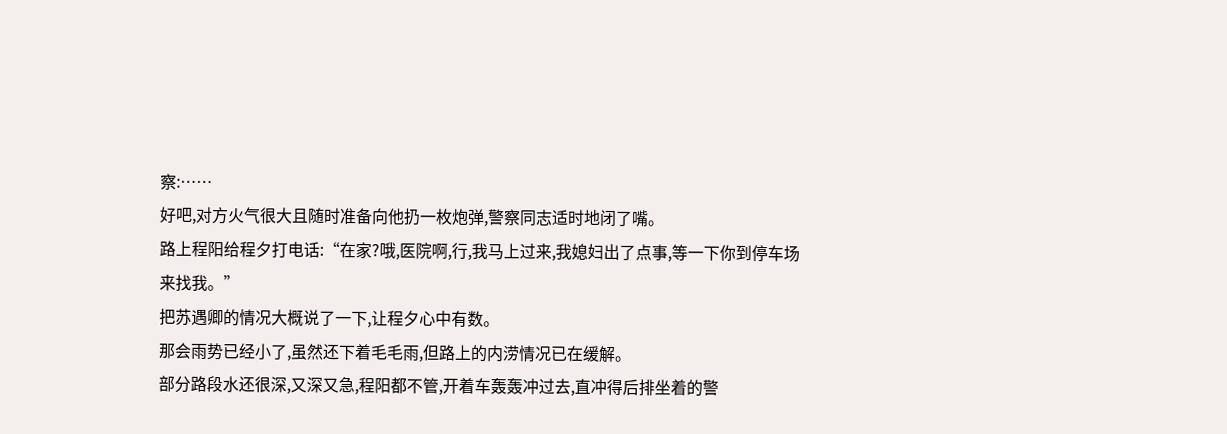察:……
好吧,对方火气很大且随时准备向他扔一枚炮弹,警察同志适时地闭了嘴。
路上程阳给程夕打电话:“在家?哦,医院啊,行,我马上过来,我媳妇出了点事,等一下你到停车场来找我。”
把苏遇卿的情况大概说了一下,让程夕心中有数。
那会雨势已经小了,虽然还下着毛毛雨,但路上的内涝情况已在缓解。
部分路段水还很深,又深又急,程阳都不管,开着车轰轰冲过去,直冲得后排坐着的警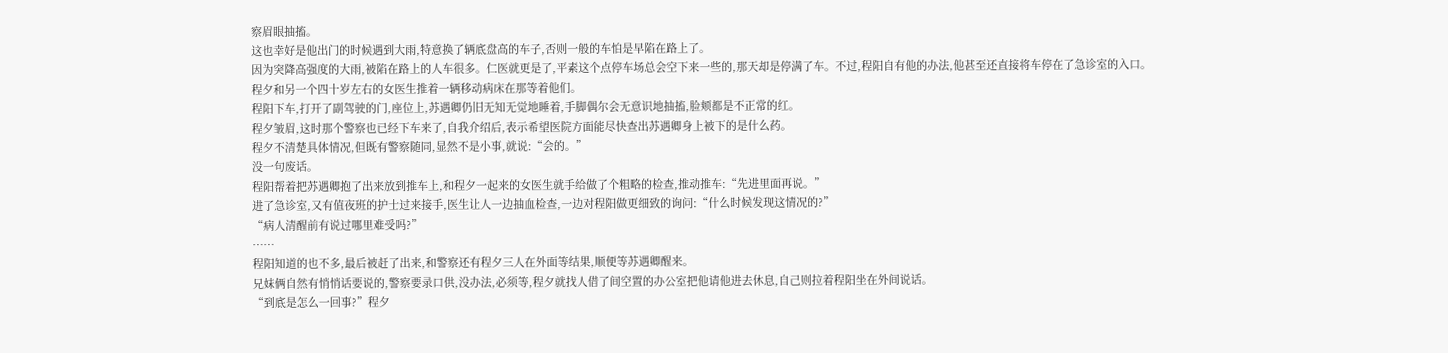察眉眼抽搐。
这也幸好是他出门的时候遇到大雨,特意换了辆底盘高的车子,否则一般的车怕是早陷在路上了。
因为突降高强度的大雨,被陷在路上的人车很多。仁医就更是了,平素这个点停车场总会空下来一些的,那天却是停满了车。不过,程阳自有他的办法,他甚至还直接将车停在了急诊室的入口。
程夕和另一个四十岁左右的女医生推着一辆移动病床在那等着他们。
程阳下车,打开了副驾驶的门,座位上,苏遇卿仍旧无知无觉地睡着,手脚偶尔会无意识地抽搐,脸颊都是不正常的红。
程夕皱眉,这时那个警察也已经下车来了,自我介绍后,表示希望医院方面能尽快查出苏遇卿身上被下的是什么药。
程夕不清楚具体情况,但既有警察随同,显然不是小事,就说:“会的。”
没一句废话。
程阳帮着把苏遇卿抱了出来放到推车上,和程夕一起来的女医生就手给做了个粗略的检查,推动推车:“先进里面再说。”
进了急诊室,又有值夜班的护士过来接手,医生让人一边抽血检查,一边对程阳做更细致的询问:“什么时候发现这情况的?”
“病人清醒前有说过哪里难受吗?”
……
程阳知道的也不多,最后被赶了出来,和警察还有程夕三人在外面等结果,顺便等苏遇卿醒来。
兄妺俩自然有悄悄话要说的,警察要录口供,没办法,必须等,程夕就找人借了间空置的办公室把他请他进去休息,自己则拉着程阳坐在外间说话。
“到底是怎么一回事?”程夕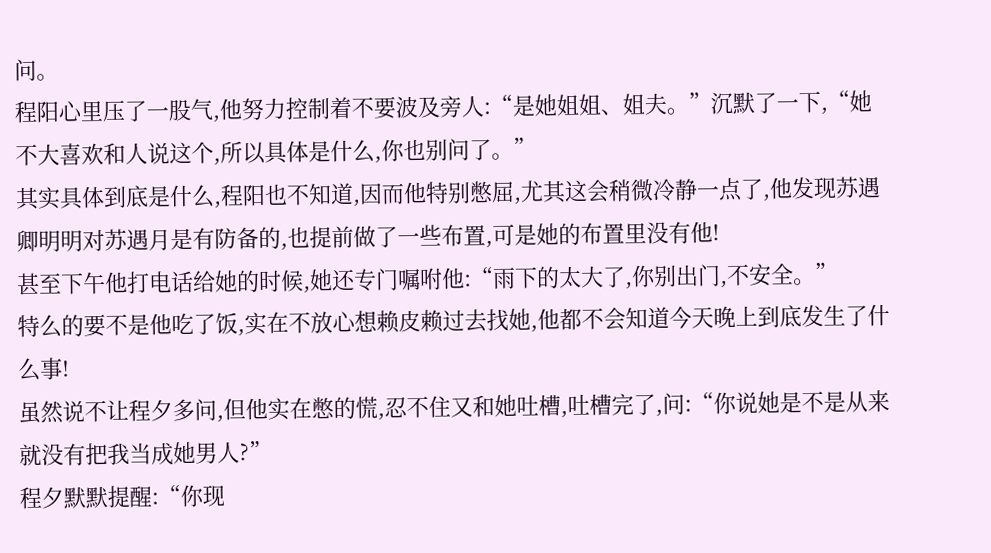问。
程阳心里压了一股气,他努力控制着不要波及旁人:“是她姐姐、姐夫。”沉默了一下,“她不大喜欢和人说这个,所以具体是什么,你也别问了。”
其实具体到底是什么,程阳也不知道,因而他特别憋屈,尤其这会稍微冷静一点了,他发现苏遇卿明明对苏遇月是有防备的,也提前做了一些布置,可是她的布置里没有他!
甚至下午他打电话给她的时候,她还专门嘱咐他:“雨下的太大了,你别出门,不安全。”
特么的要不是他吃了饭,实在不放心想赖皮赖过去找她,他都不会知道今天晚上到底发生了什么事!
虽然说不让程夕多问,但他实在憋的慌,忍不住又和她吐槽,吐槽完了,问:“你说她是不是从来就没有把我当成她男人?”
程夕默默提醒:“你现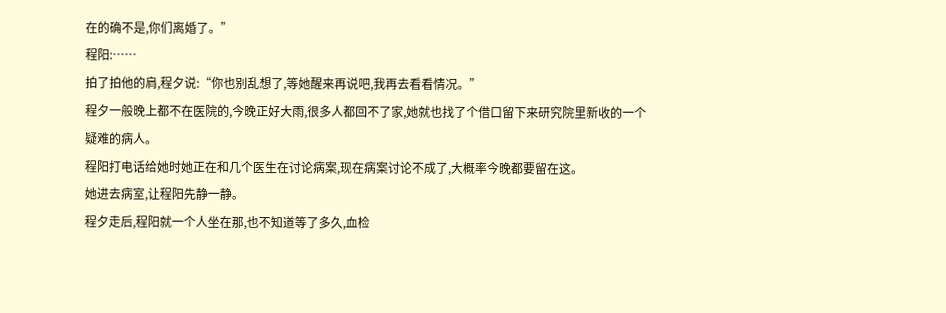在的确不是,你们离婚了。”
程阳:……
拍了拍他的肩,程夕说:“你也别乱想了,等她醒来再说吧,我再去看看情况。”
程夕一般晚上都不在医院的,今晚正好大雨,很多人都回不了家,她就也找了个借口留下来研究院里新收的一个疑难的病人。
程阳打电话给她时她正在和几个医生在讨论病案,现在病案讨论不成了,大概率今晚都要留在这。
她进去病室,让程阳先静一静。
程夕走后,程阳就一个人坐在那,也不知道等了多久,血检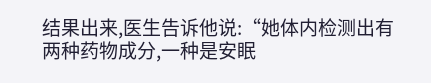结果出来,医生告诉他说:“她体内检测出有两种药物成分,一种是安眠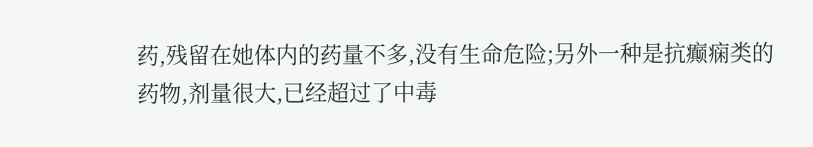药,残留在她体内的药量不多,没有生命危险;另外一种是抗癫痫类的药物,剂量很大,已经超过了中毒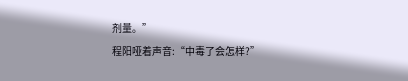剂量。”
程阳哑着声音:“中毒了会怎样?”